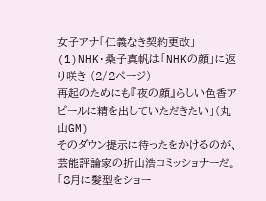女子アナ「仁義なき契約更改」(1)NHK・桑子真帆は「NHKの顔」に返り咲き (2/2ページ)
再起のためにも『夜の顔』らしい色香アピールに精を出していただきたい」(丸山GM)
そのダウン提示に待ったをかけるのが、芸能評論家の折山浩コミッショナーだ。
「8月に髪型をショー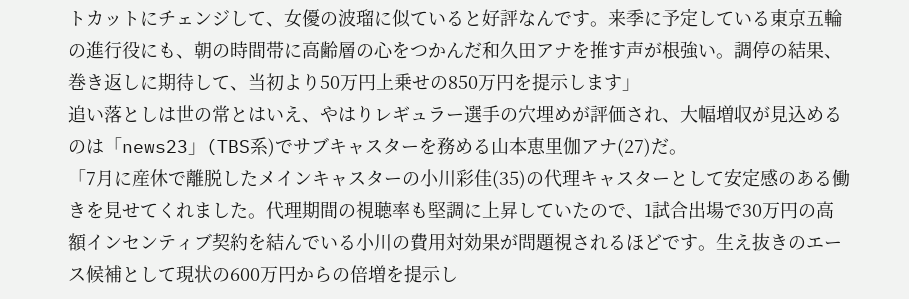トカットにチェンジして、女優の波瑠に似ていると好評なんです。来季に予定している東京五輪の進行役にも、朝の時間帯に高齢層の心をつかんだ和久田アナを推す声が根強い。調停の結果、巻き返しに期待して、当初より50万円上乗せの850万円を提示します」
追い落としは世の常とはいえ、やはりレギュラー選手の穴埋めが評価され、大幅増収が見込めるのは「news23」(TBS系)でサブキャスターを務める山本恵里伽アナ(27)だ。
「7月に産休で離脱したメインキャスターの小川彩佳(35)の代理キャスターとして安定感のある働きを見せてくれました。代理期間の視聴率も堅調に上昇していたので、1試合出場で30万円の高額インセンティブ契約を結んでいる小川の費用対効果が問題視されるほどです。生え抜きのエース候補として現状の600万円からの倍増を提示し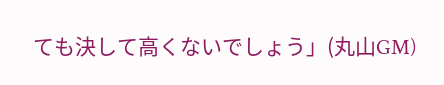ても決して高くないでしょう」(丸山GM)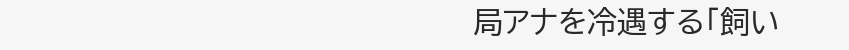局アナを冷遇する「飼い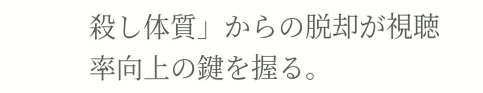殺し体質」からの脱却が視聴率向上の鍵を握る。